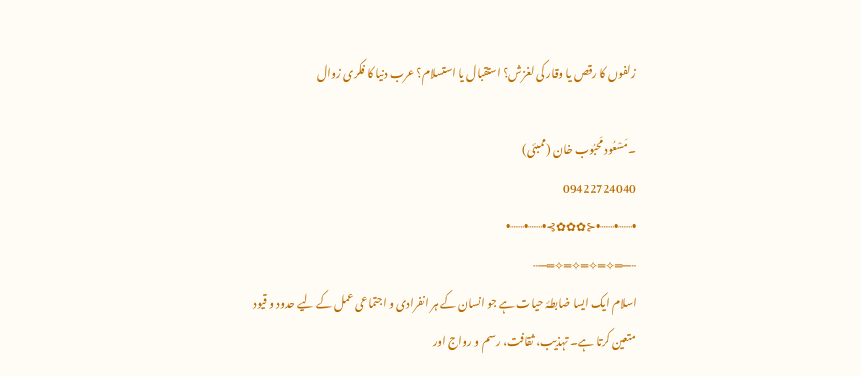زلفوں کا رقص یا وقار کی لغزش؟ استقبال یا استسلام؟ عرب دنیا کا فکری زوال

۔مَسْعُود مَحبُوب خان (ممبئی)
09422724040
•┈┈•┈┈•⊰✿✿✿⊱•┈┈•┈┈•
┄─═✧═✧═✧═✧═─┄
اسلام ایک ایسا ضابطۂ حیات ہے جو انسان کے ہر انفرادی و اجتماعی عمل کے لیے حدود و قیود متعین کرتا ہے۔ تہذیب، ثقافت، رسم و رواج اور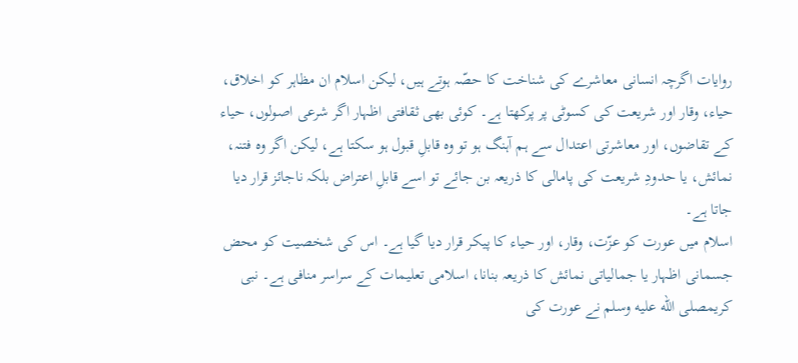روایات اگرچہ انسانی معاشرے کی شناخت کا حصّہ ہوتے ہیں، لیکن اسلام ان مظاہر کو اخلاق، حیاء، وقار اور شریعت کی کسوٹی پر پرکھتا ہے۔ کوئی بھی ثقافتی اظہار اگر شرعی اصولوں، حیاء کے تقاضوں، اور معاشرتی اعتدال سے ہم آہنگ ہو تو وہ قابلِ قبول ہو سکتا ہے، لیکن اگر وہ فتنہ، نمائش، یا حدودِ شریعت کی پامالی کا ذریعہ بن جائے تو اسے قابلِ اعتراض بلکہ ناجائز قرار دیا جاتا ہے۔
اسلام میں عورت کو عزّت، وقار، اور حیاء کا پیکر قرار دیا گیا ہے۔ اس کی شخصیت کو محض جسمانی اظہار یا جمالیاتی نمائش کا ذریعہ بنانا، اسلامی تعلیمات کے سراسر منافی ہے۔ نبی کریمصلى الله عليه وسلم نے عورت کی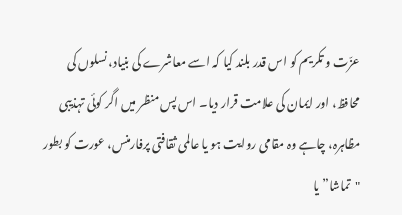عزّت و تکریم کو اس قدر بلند کیا کہ اسے معاشرے کی بنیاد، نسلوں کی محافظ، اور ایمان کی علامت قرار دیا۔ اس پس منظر میں اگر کوئی تہذیبی مظاہرہ، چاہے وہ مقامی روایت ہو یا عالمی ثقافتی پرفارمنس، عورت کو بطور "تماشا” یا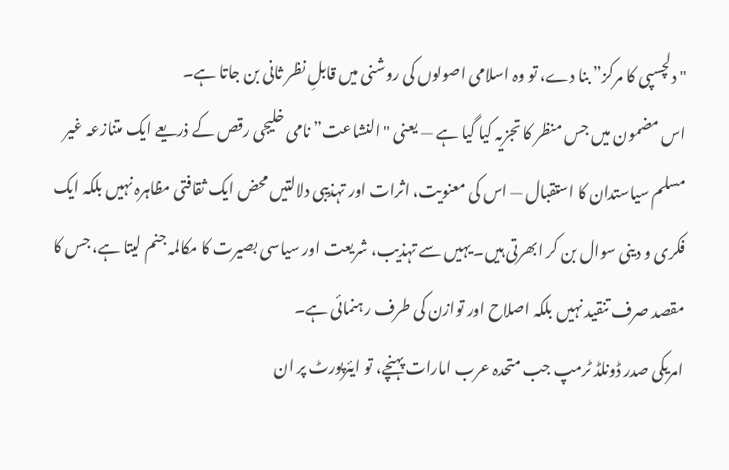"دلچسپی کا مرکز” بنا دے، تو وہ اسلامی اصولوں کی روشنی میں قابلِ نظر ثانی بن جاتا ہے۔
اس مضمون میں جس منظر کا تجزیہ کیا گیا ہے — یعنی "النشاعت” نامی خلیجی رقص کے ذریعے ایک متنازعہ غیر مسلم سیاستدان کا استقبال — اس کی معنویت، اثرات اور تہذیبی دلالتیں محض ایک ثقافتی مظاہرہ نہیں بلکہ ایک فکری و دینی سوال بن کر ابھرتی ہیں۔ یہیں سے تہذیب، شریعت اور سیاسی بصیرت کا مکالمہ جنم لیتا ہے، جس کا مقصد صرف تنقید نہیں بلکہ اصلاح اور توازن کی طرف رہنمائی ہے۔
امریکی صدر ڈونلڈ ٹرمپ جب متحدہ عرب امارات پہنچے، تو ایئرپورٹ پر ان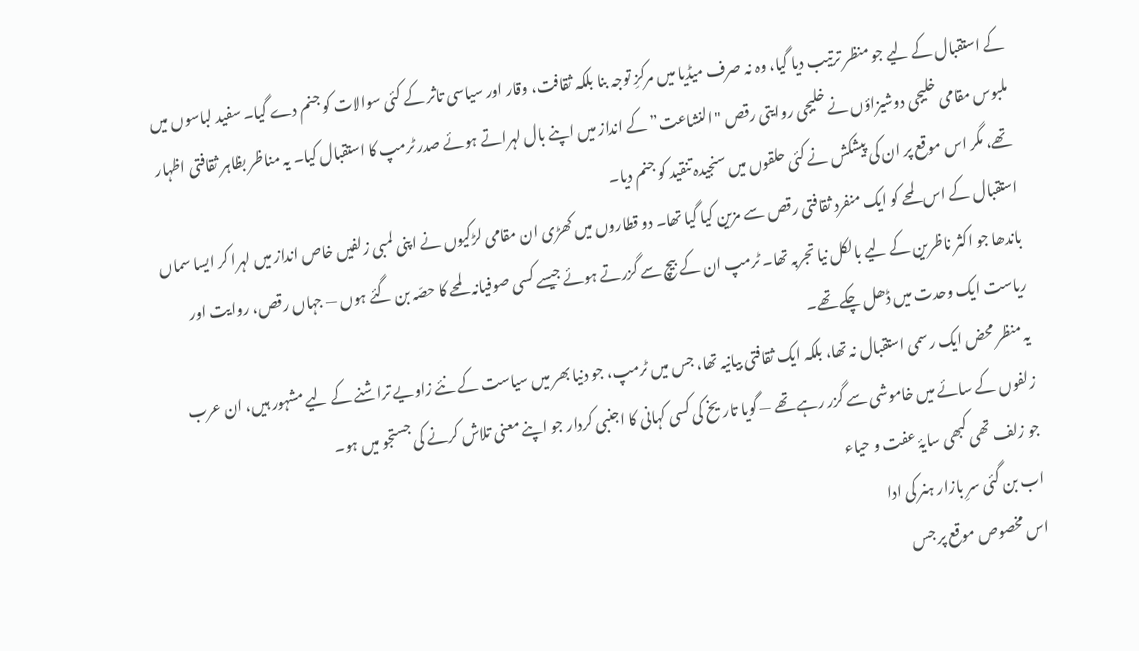کے استقبال کے لیے جو منظر ترتیب دیا گیا، وہ نہ صرف میڈیا میں مرکزِ توجہ بنا بلکہ ثقافت، وقار اور سیاسی تاثر کے کئی سوالات کو جنم دے گیا۔ سفید لباسوں میں ملبوس مقامی خلیجی دوشیزاؤں نے خلیجی روایتی رقص "النشاعت” کے انداز میں اپنے بال لہراتے ہوئے صدر ٹرمپ کا استقبال کیا۔ یہ مناظر بظاہر ثقافتی اظہار تھے، مگر اس موقع پر ان کی پیشکش نے کئی حلقوں میں سنجیدہ تنقید کو جنم دیا۔
استقبال کے اس لمحے کو ایک منفرد ثقافتی رقص سے مزین کیا گیا تھا۔ دو قطاروں میں کھڑی ان مقامی لڑکیوں نے اپنی لمبی زلفیں خاص انداز میں لہرا کر ایسا سماں باندھا جو اکثر ناظرین کے لیے بالکل نیا تجربہ تھا۔ ٹرمپ ان کے بیچ سے گزرتے ہوئے جیسے کسی صوفیانہ لمحے کا حصّہ بن گئے ہوں — جہاں رقص، روایت اور ریاست ایک وحدت میں ڈھل چکے تھے۔
یہ منظر محض ایک رسمی استقبال نہ تھا، بلکہ ایک ثقافتی بیانیہ تھا، جس میں ٹرمپ، جو دنیا بھر میں سیاست کے نئے زاویے تراشنے کے لیے مشہور ہیں، ان عرب زلفوں کے سائے میں خاموشی سے گزر رہے تھے — گویا تاریخ کی کسی کہانی کا اجنبی کردار جو اپنے معنی تلاش کرنے کی جستجو میں ہو۔
جو زلف تھی کبھی سایۂ عفت و حیاء
اب بن گئی سرِ بازار ہنر کی ادا
اس مخصوص موقع پر جس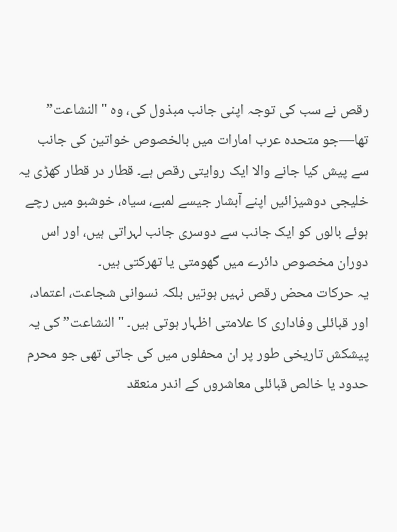رقص نے سب کی توجہ اپنی جانب مبذول کی، وہ "النشاعت” تھا—جو متحدہ عرب امارات میں بالخصوص خواتین کی جانب سے پیش کیا جانے والا ایک روایتی رقص ہے۔ قطار در قطار کھڑی یہ خلیجی دوشیزائیں اپنے آبشار جیسے لمبے، سیاہ، خوشبو میں رچے ہوئے بالوں کو ایک جانب سے دوسری جانب لہراتی ہیں، اور اس دوران مخصوص دائرے میں گھومتی یا تھرکتی ہیں۔
یہ حرکات محض رقص نہیں ہوتیں بلکہ نسوانی شجاعت، اعتماد، اور قبائلی وفاداری کا علامتی اظہار ہوتی ہیں۔ "النشاعت” کی یہ پیشکش تاریخی طور پر ان محفلوں میں کی جاتی تھی جو محرم حدود یا خالص قبائلی معاشروں کے اندر منعقد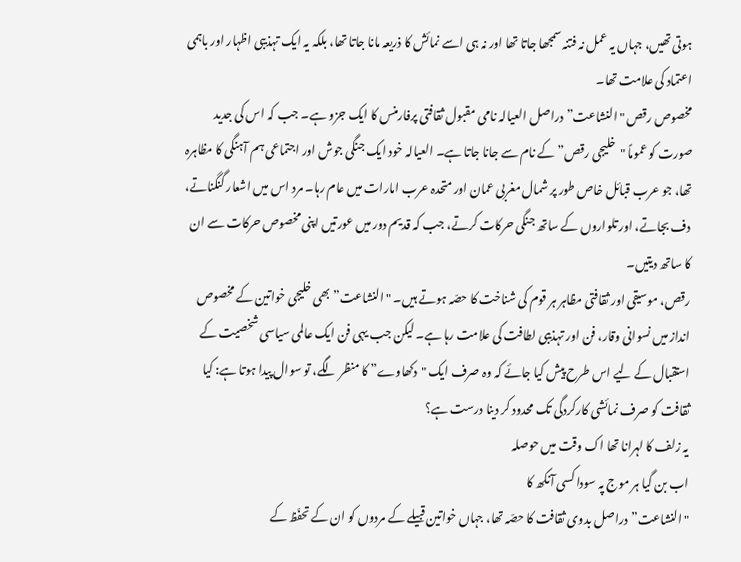ہوتی تھیں، جہاں یہ عمل نہ فتنہ سمجھا جاتا تھا اور نہ ہی اسے نمائش کا ذریعہ مانا جاتا تھا، بلکہ یہ ایک تہذیبی اظہار اور باہمی اعتماد کی علامت تھا۔
مخصوص رقص "النشاعت” دراصل العیالہ نامی مقبول ثقافتی پرفارمنس کا ایک جزو ہے۔ جب کہ اس کی جدید صورت کو عموماً "خلیجی رقص” کے نام سے جانا جاتا ہے۔ العیالہ خود ایک جنگی جوش اور اجتماعی ہم آہنگی کا مظاہرہ تھا، جو عرب قبائل خاص طور پر شمال مغربی عمان اور متحدہ عرب امارات میں عام رہا۔ مرد اس میں اشعار گنگناتے، دف بجاتے، اور تلواروں کے ساتھ جنگی حرکات کرتے، جب کہ قدیم دور میں عورتیں اپنی مخصوص حرکات سے ان کا ساتھ دیتیں۔
رقص، موسیقی اور ثقافتی مظاہر ہر قوم کی شناخت کا حصّہ ہوتے ہیں۔ "النشاعت” بھی خلیجی خواتین کے مخصوص انداز میں نسوانی وقار، فن اور تہذیبی لطافت کی علامت رہا ہے۔ لیکن جب یہی فن ایک عالمی سیاسی شخصیت کے استقبال کے لیے اس طرح پیش کیا جائے کہ وہ صرف ایک "دکھاوے” کا منظر لگے، تو سوال پیدا ہوتا ہے: کیا ثقافت کو صرف نمائشی کارکردگی تک محدود کر دینا درست ہے؟
یہ زلف کا لہرانا تھا اک وقت میں حوصلہ
اب بن گیا ہر موج پہ سودا کسی آنکھ کا
"النشاعت” دراصل بدوی ثقافت کا حصّہ تھا، جہاں خواتین قبیلے کے مردوں کو ان کے تحفّظ کے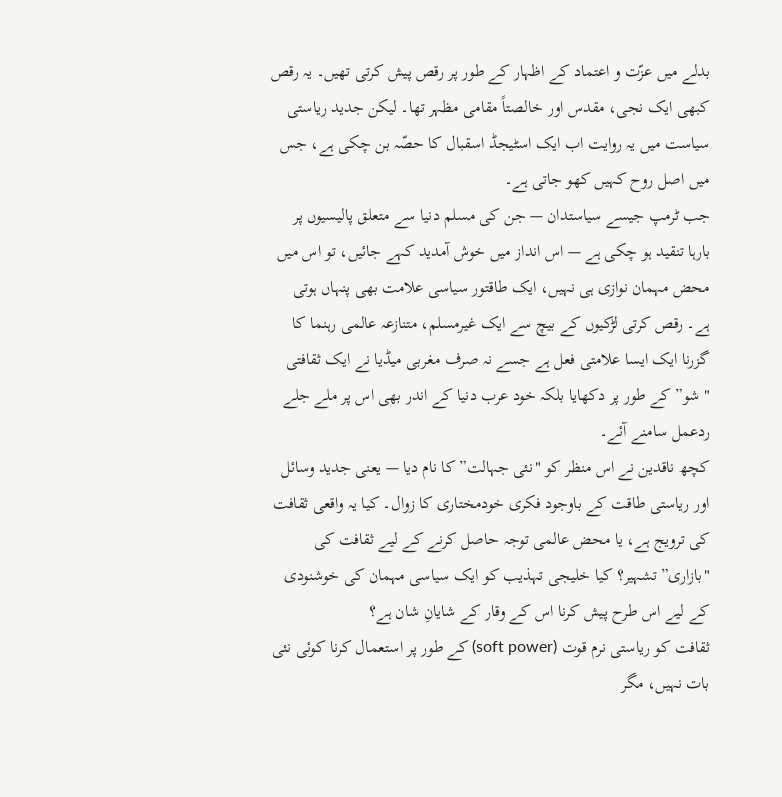بدلے میں عزّت و اعتماد کے اظہار کے طور پر رقص پیش کرتی تھیں۔ یہ رقص کبھی ایک نجی، مقدس اور خالصتاً مقامی مظہر تھا۔ لیکن جدید ریاستی سیاست میں یہ روایت اب ایک اسٹیجڈ اسقبال کا حصّہ بن چکی ہے، جس میں اصل روح کہیں کھو جاتی ہے۔
جب ٹرمپ جیسے سیاستدان — جن کی مسلم دنیا سے متعلق پالیسیوں پر بارہا تنقید ہو چکی ہے — اس انداز میں خوش آمدید کہے جائیں، تو اس میں محض مہمان نوازی ہی نہیں، ایک طاقتور سیاسی علامت بھی پنہاں ہوتی ہے۔ رقص کرتی لڑکیوں کے بیچ سے ایک غیرمسلم، متنازعہ عالمی رہنما کا گزرنا ایک ایسا علامتی فعل ہے جسے نہ صرف مغربی میڈیا نے ایک ثقافتی "شو” کے طور پر دکھایا بلکہ خود عرب دنیا کے اندر بھی اس پر ملے جلے ردعمل سامنے آئے۔
کچھ ناقدین نے اس منظر کو "نئی جہالت” کا نام دیا — یعنی جدید وسائل اور ریاستی طاقت کے باوجود فکری خودمختاری کا زوال۔ کیا یہ واقعی ثقافت کی ترویج ہے، یا محض عالمی توجہ حاصل کرنے کے لیے ثقافت کی "بازاری” تشہیر؟ کیا خلیجی تہذیب کو ایک سیاسی مہمان کی خوشنودی کے لیے اس طرح پیش کرنا اس کے وقار کے شایانِ شان ہے؟
ثقافت کو ریاستی نرم قوت (soft power) کے طور پر استعمال کرنا کوئی نئی بات نہیں، مگر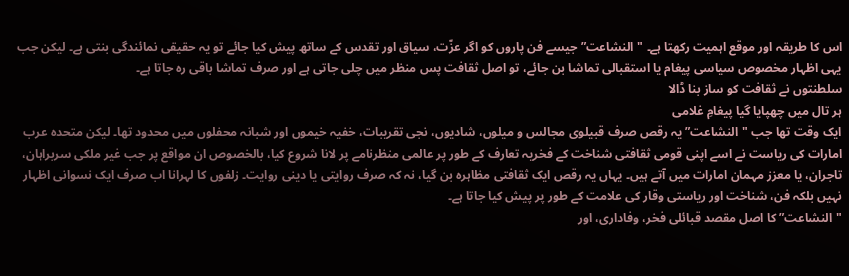اس کا طریقہ اور موقع اہمیت رکھتا ہے۔ "النشاعت” جیسے فن پاروں کو اگر عزّت، سیاق اور تقدس کے ساتھ پیش کیا جائے تو یہ حقیقی نمائندگی بنتی ہے۔ لیکن جب یہی اظہار مخصوص سیاسی پیغام یا استقبالی تماشا بن جائے، تو اصل ثقافت پس منظر میں چلی جاتی ہے اور صرف تماشا باقی رہ جاتا ہے۔
سلطنتوں نے ثقافت کو ساز بنا ڈالا
ہر تال میں چھپایا گیا پیغامِ غلامی
ایک وقت تھا جب "النشاعت” یہ رقص صرف قبیلوی مجالس و میلوں، شادیوں، نجی تقریبات، خفیہ خیموں اور شبانہ محفلوں میں محدود تھا۔ لیکن متحدہ عرب امارات کی ریاست نے اسے اپنی قومی ثقافتی شناخت کے فخریہ تعارف کے طور پر عالمی منظرنامے پر لانا شروع کیا، بالخصوص ان مواقع پر جب غیر ملکی سربراہان، تاجران، یا معزز مہمان امارات میں آتے ہیں۔ یہاں یہ رقص ایک ثقافتی مظاہرہ بن گیا، نہ کہ صرف روایتی یا دینی روایت۔ زلفوں کا لہرانا اب صرف ایک نسوانی اظہار نہیں بلکہ فن، شناخت اور ریاستی وقار کی علامت کے طور پر پیش کیا جاتا ہے۔
"النشاعت” کا اصل مقصد قبائلی فخر، وفاداری، اور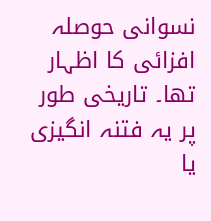نسوانی حوصلہ افزائی کا اظہار تھا۔ تاریخی طور پر یہ فتنہ انگیزی یا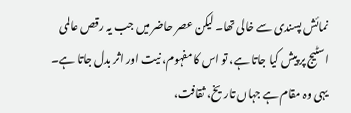نمائش پسندی سے خالی تھا۔ لیکن عصر حاضر میں جب یہ رقص عالمی اسٹیج پر پیش کیا جاتا ہے، تو اس کا مفہوم، نیت اور اثر بدل جاتا ہے۔ یہی وہ مقام ہے جہاں تاریخ، ثقافت،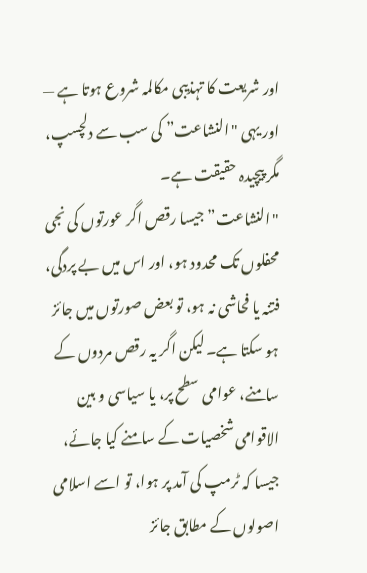اور شریعت کا تہذیبی مکالمہ شروع ہوتا ہے — اور یہی "النشاعت” کی سب سے دلچسپ، مگر پیچیدہ حقیقت ہے۔
"النشاعت” جیسا رقص اگر عورتوں کی نجی محفلوں تک محدود ہو، اور اس میں بے پردگی، فتنہ یا فحاشی نہ ہو، تو بعض صورتوں میں جائز ہو سکتا ہے۔ لیکن اگر یہ رقص مردوں کے سامنے، عوامی سطح پر، یا سیاسی و بین الاقوامی شخصیات کے سامنے کیا جائے، جیسا کہ ٹرمپ کی آمد پر ہوا، تو اسے اسلامی اصولوں کے مطابق جائز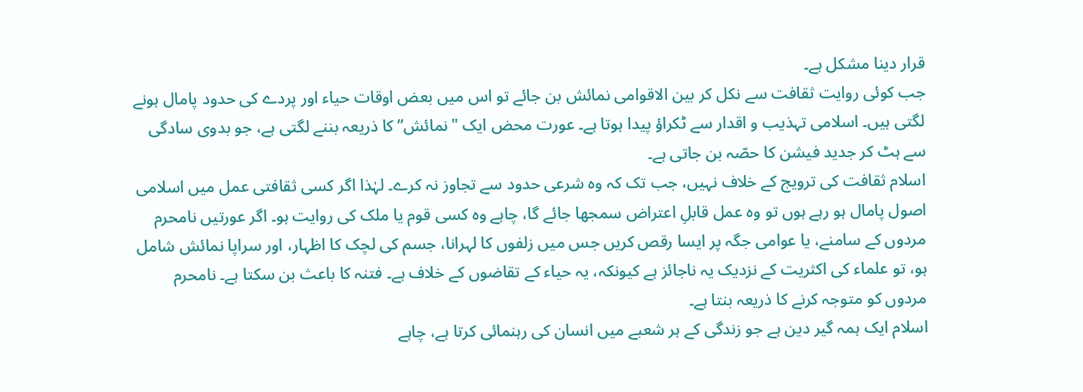قرار دینا مشکل ہے۔
جب کوئی روایت ثقافت سے نکل کر بین الاقوامی نمائش بن جائے تو اس میں بعض اوقات حیاء اور پردے کی حدود پامال ہونے لگتی ہیں۔ اسلامی تہذیب و اقدار سے ٹکراؤ پیدا ہوتا ہے۔ عورت محض ایک "نمائش” کا ذریعہ بننے لگتی ہے، جو بدوی سادگی سے ہٹ کر جدید فیشن کا حصّہ بن جاتی ہے۔
اسلام ثقافت کی ترویج کے خلاف نہیں، جب تک کہ وہ شرعی حدود سے تجاوز نہ کرے۔ لہٰذا اگر کسی ثقافتی عمل میں اسلامی اصول پامال ہو رہے ہوں تو وہ عمل قابلِ اعتراض سمجھا جائے گا، چاہے وہ کسی قوم یا ملک کی روایت ہو۔ اگر عورتیں نامحرم مردوں کے سامنے، یا عوامی جگہ پر ایسا رقص کریں جس میں زلفوں کا لہرانا، جسم کی لچک کا اظہار، اور سراپا نمائش شامل ہو، تو علماء کی اکثریت کے نزدیک یہ ناجائز ہے کیونکہ، یہ حیاء کے تقاضوں کے خلاف ہے۔ فتنہ کا باعث بن سکتا ہے۔ نامحرم مردوں کو متوجہ کرنے کا ذریعہ بنتا ہے۔
اسلام ایک ہمہ گیر دین ہے جو زندگی کے ہر شعبے میں انسان کی رہنمائی کرتا ہے، چاہے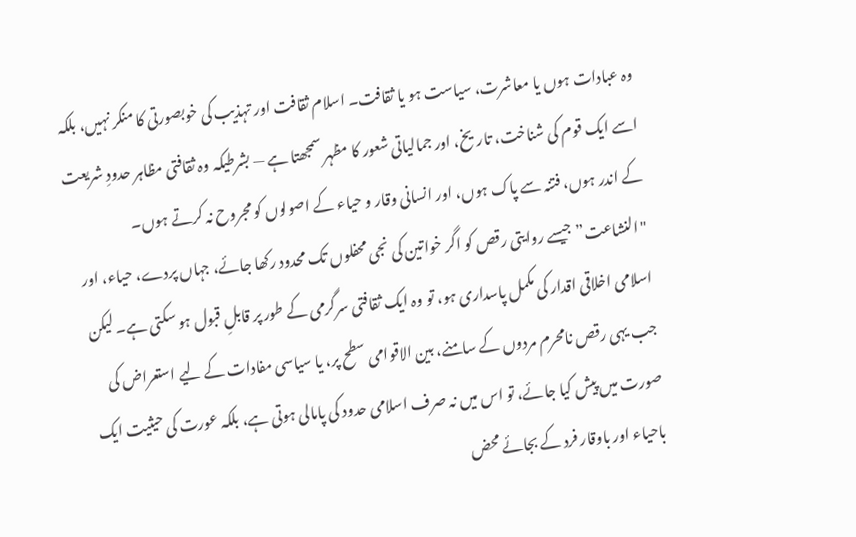وہ عبادات ہوں یا معاشرت، سیاست ہو یا ثقافت۔ اسلام ثقافت اور تہذیب کی خوبصورتی کا منکر نہیں، بلکہ اسے ایک قوم کی شناخت، تاریخ، اور جمالیاتی شعور کا مظہر سمجھتا ہے — بشرطیکہ وہ ثقافتی مظاہر حدودِ شریعت کے اندر ہوں، فتنہ سے پاک ہوں، اور انسانی وقار و حیاء کے اصولوں کو مجروح نہ کرتے ہوں۔
"النشاعت” جیسے روایتی رقص کو اگر خواتین کی نجی محفلوں تک محدود رکھا جائے، جہاں پردے، حیاء، اور اسلامی اخلاقی اقدار کی مکمل پاسداری ہو، تو وہ ایک ثقافتی سرگرمی کے طور پر قابلِ قبول ہو سکتی ہے۔ لیکن جب یہی رقص نامحرم مردوں کے سامنے، بین الاقوامی سطح پر، یا سیاسی مفادات کے لیے استعراض کی صورت میں پیش کیا جائے، تو اس میں نہ صرف اسلامی حدود کی پامالی ہوتی ہے، بلکہ عورت کی حیثیت ایک باحیاء اور باوقار فرد کے بجائے محض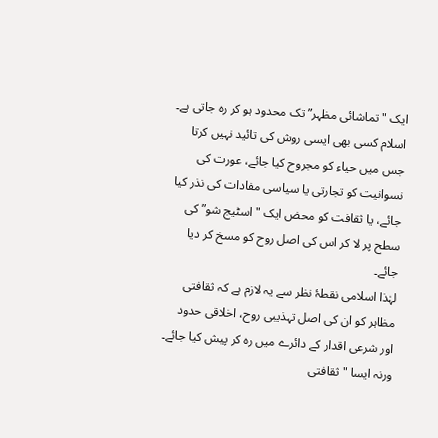ایک "تماشائی مظہر” تک محدود ہو کر رہ جاتی ہے۔
اسلام کسی بھی ایسی روش کی تائید نہیں کرتا جس میں حیاء کو مجروح کیا جائے، عورت کی نسوانیت کو تجارتی یا سیاسی مفادات کی نذر کیا جائے، یا ثقافت کو محض ایک "اسٹیج شو” کی سطح پر لا کر اس کی اصل روح کو مسخ کر دیا جائے۔
لہٰذا اسلامی نقطۂ نظر سے یہ لازم ہے کہ ثقافتی مظاہر کو ان کی اصل تہذیبی روح، اخلاقی حدود اور شرعی اقدار کے دائرے میں رہ کر پیش کیا جائے۔ ورنہ ایسا "ثقافتی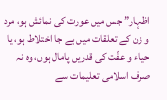اظہار” جس میں عورت کی نمائش ہو، مرد و زن کے تعلقات میں بے جا اختلاط ہو، یا حیاء و عفّت کی قدریں پامال ہوں، وہ نہ صرف اسلامی تعلیمات سے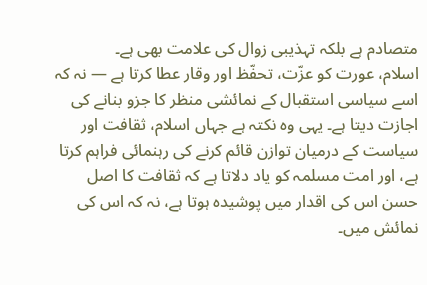متصادم ہے بلکہ تہذیبی زوال کی علامت بھی ہے۔
اسلام، عورت کو عزّت، تحفّظ اور وقار عطا کرتا ہے — نہ کہ اسے سیاسی استقبال کے نمائشی منظر کا جزو بنانے کی اجازت دیتا ہے۔ یہی وہ نکتہ ہے جہاں اسلام، ثقافت اور سیاست کے درمیان توازن قائم کرنے کی رہنمائی فراہم کرتا ہے، اور امت مسلمہ کو یاد دلاتا ہے کہ ثقافت کا اصل حسن اس کی اقدار میں پوشیدہ ہوتا ہے، نہ کہ اس کی نمائش میں۔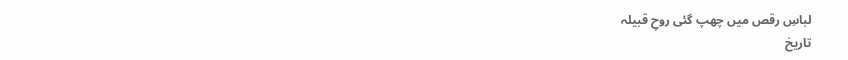لباسِ رقص میں چھپ گئی روحِ قبیلہ
تاریخ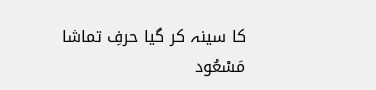کا سینہ کر گیا حرفِ تماشا
مَسْعُود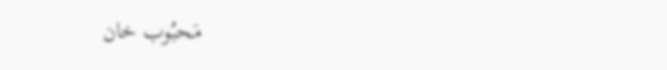مَحبُوب خان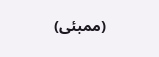(ممبئی)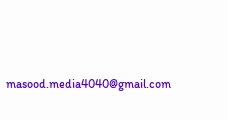masood.media4040@gmail.com